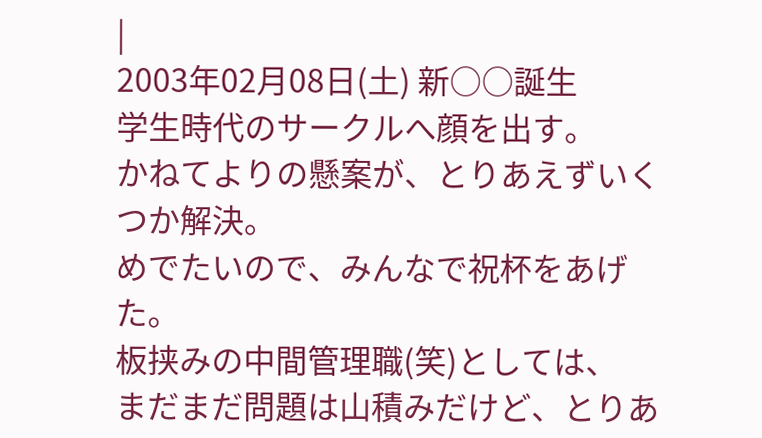|
2003年02月08日(土) 新○○誕生
学生時代のサークルへ顔を出す。
かねてよりの懸案が、とりあえずいくつか解決。
めでたいので、みんなで祝杯をあげた。
板挟みの中間管理職(笑)としては、
まだまだ問題は山積みだけど、とりあ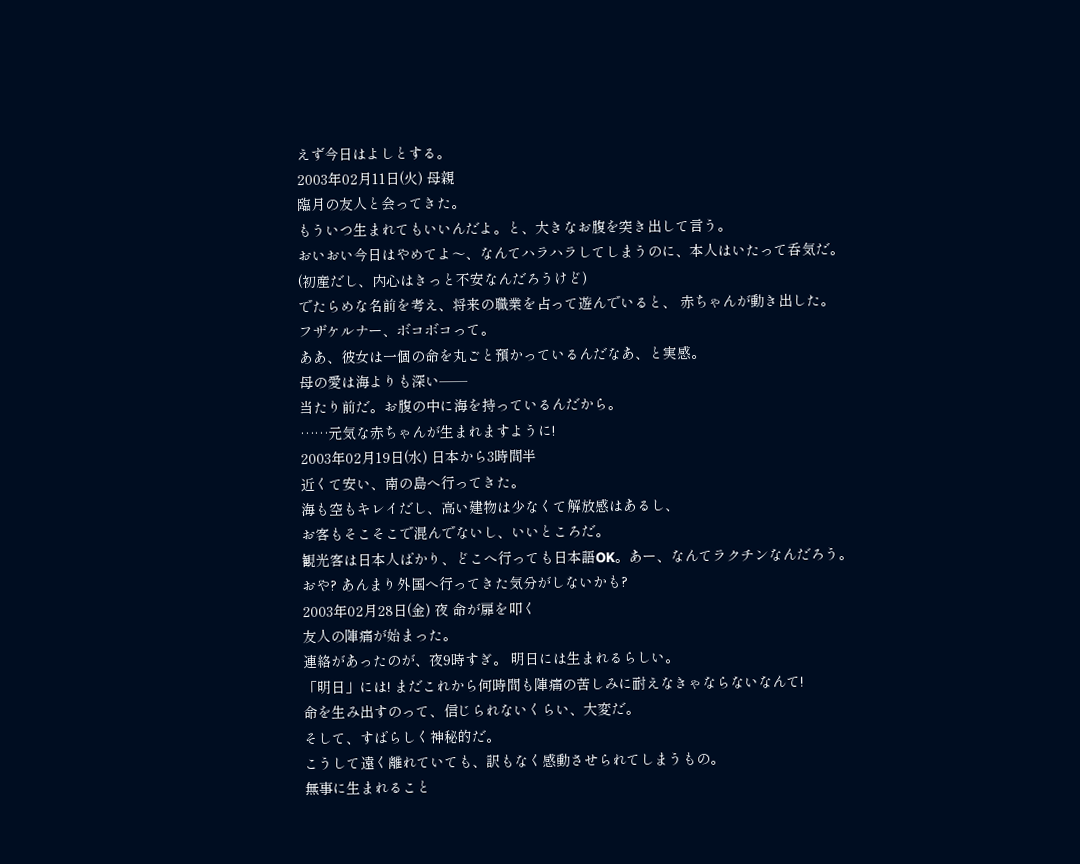えず今日はよしとする。
2003年02月11日(火) 母親
臨月の友人と会ってきた。
もういつ生まれてもいいんだよ。と、大きなお腹を突き出して言う。
おいおい今日はやめてよ〜、なんてハラハラしてしまうのに、本人はいたって呑気だ。
(初産だし、内心はきっと不安なんだろうけど)
でたらめな名前を考え、将来の職業を占って遊んでいると、 赤ちゃんが動き出した。
フザケルナー、ボコボコって。
ああ、彼女は一個の命を丸ごと預かっているんだなあ、と実感。
母の愛は海よりも深い──
当たり前だ。お腹の中に海を持っているんだから。
……元気な赤ちゃんが生まれますように!
2003年02月19日(水) 日本から3時間半
近くて安い、南の島へ行ってきた。
海も空もキレイだし、高い建物は少なくて解放感はあるし、
お客もそこそこで混んでないし、いいところだ。
観光客は日本人ばかり、どこへ行っても日本語OK。あー、なんてラクチンなんだろう。
おや? あんまり外国へ行ってきた気分がしないかも?
2003年02月28日(金) 夜 命が扉を叩く
友人の陣痛が始まった。
連絡があったのが、夜9時すぎ。 明日には生まれるらしい。
「明日」には! まだこれから何時間も陣痛の苦しみに耐えなきゃならないなんて!
命を生み出すのって、信じられないくらい、大変だ。
そして、すばらしく神秘的だ。
こうして遠く離れていても、訳もなく感動させられてしまうもの。
無事に生まれること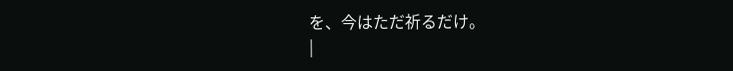を、今はただ祈るだけ。
|